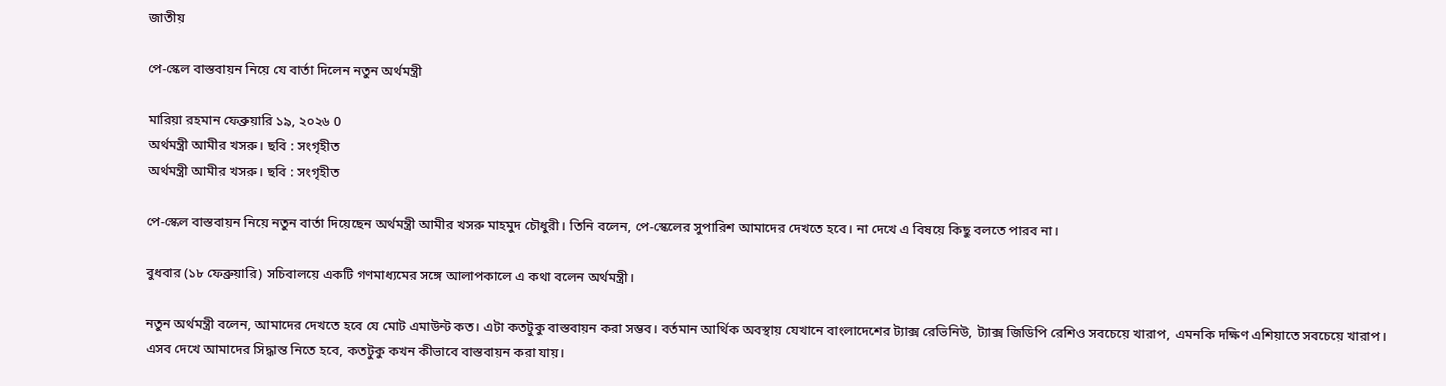জাতীয়

পে-স্কেল বাস্তবায়ন নিয়ে যে বার্তা দিলেন নতুন অর্থমন্ত্রী

মারিয়া রহমান ফেব্রুয়ারি ১৯, ২০২৬ 0
অর্থমন্ত্রী আমীর খসরু। ছবি : সংগৃহীত
অর্থমন্ত্রী আমীর খসরু। ছবি : সংগৃহীত

পে-স্কেল বাস্তবায়ন নিয়ে নতুন বার্তা দিয়েছেন অর্থমন্ত্রী আমীর খসরু মাহমুদ চৌধুরী। তিনি বলেন, পে-স্কেলের সুপারিশ আমাদের দেখতে হবে। না দেখে এ বিষয়ে কিছু বলতে পারব না।

বুধবার (১৮ ফেব্রুয়ারি) সচিবালয়ে একটি গণমাধ্যমের সঙ্গে আলাপকালে এ কথা বলেন অর্থমন্ত্রী।

নতুন অর্থমন্ত্রী বলেন, আমাদের দেখতে হবে যে মোট এমাউন্ট কত। এটা কতটুকু বাস্তবায়ন করা সম্ভব। বর্তমান আর্থিক অবস্থায় যেখানে বাংলাদেশের ট্যাক্স রেভিনিউ, ট্যাক্স জিডিপি রেশিও সবচেয়ে খারাপ, এমনকি দক্ষিণ এশিয়াতে সবচেয়ে খারাপ। এসব দেখে আমাদের সিদ্ধান্ত নিতে হবে, কতটুকু কখন কীভাবে বাস্তবায়ন করা যায়।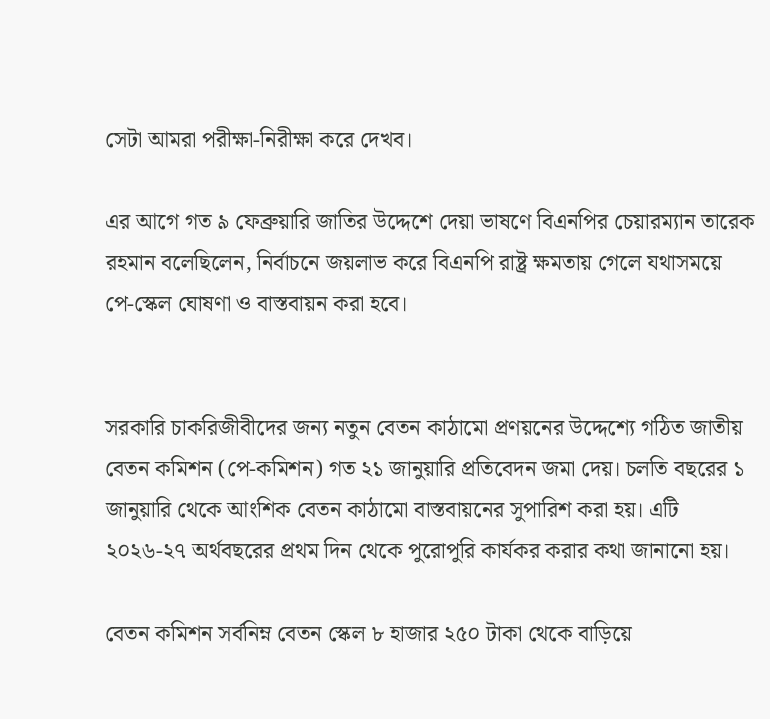সেটা আমরা পরীক্ষা-নিরীক্ষা করে দেখব।

এর আগে গত ৯ ফেব্রুয়ারি জাতির উদ্দেশে দেয়া ভাষণে বিএনপির চেয়ারম্যান তারেক রহমান বলেছিলেন, নির্বাচনে জয়লাভ করে বিএনপি রাষ্ট্র ক্ষমতায় গেলে যথাসময়ে পে-স্কেল ঘোষণা ও বাস্তবায়ন করা হবে।


সরকারি চাকরিজীবীদের জন্য নতুন বেতন কাঠামো প্রণয়নের উদ্দেশ্যে গঠিত জাতীয় বেতন কমিশন (পে-কমিশন) গত ২১ জানুয়ারি প্রতিবেদন জমা দেয়। চলতি বছরের ১ জানুয়ারি থেকে আংশিক বেতন কাঠামো বাস্তবায়নের সুপারিশ করা হয়। এটি ২০২৬-২৭ অর্থবছরের প্রথম দিন থেকে পুরোপুরি কার্যকর করার কথা জানানো হয়।

বেতন কমিশন সর্বনিম্ন বেতন স্কেল ৮ হাজার ২৫০ টাকা থেকে বাড়িয়ে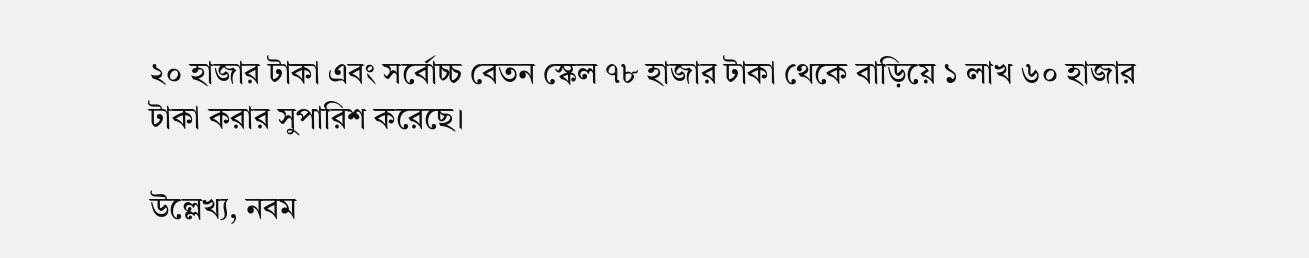২০ হাজার টাকা এবং সর্বোচ্চ বেতন স্কেল ৭৮ হাজার টাকা থেকে বাড়িয়ে ১ লাখ ৬০ হাজার টাকা করার সুপারিশ করেছে।

উল্লেখ্য, নবম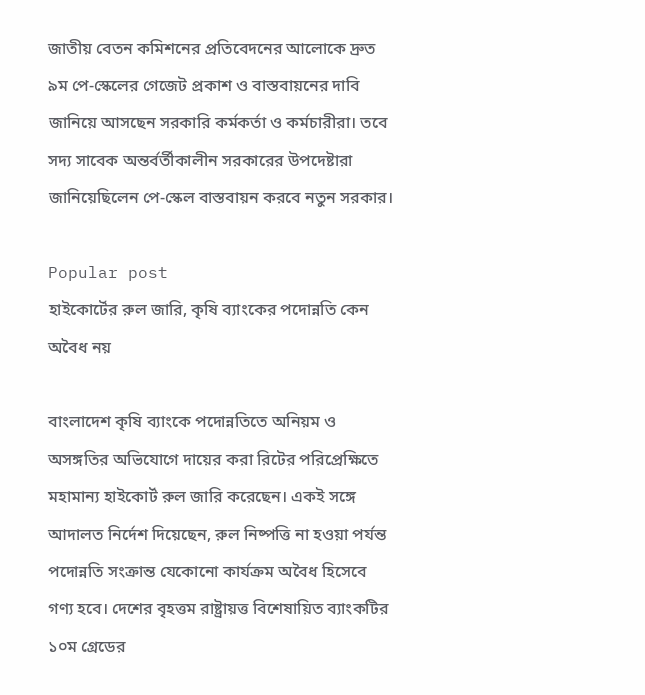জাতীয় বেতন কমিশনের প্রতিবেদনের আলোকে দ্রুত ৯ম পে-স্কেলের গেজেট প্রকাশ ও বাস্তবায়নের দাবি জানিয়ে আসছেন সরকারি কর্মকর্তা ও কর্মচারীরা। তবে সদ্য সাবেক অন্তর্বর্তীকালীন সরকারের উপদেষ্টারা জানিয়েছিলেন পে-স্কেল বাস্তবায়ন করবে নতুন সরকার।

Popular post
হাইকোর্টের রুল জারি, কৃষি ব্যাংকের পদোন্নতি কেন অবৈধ নয়

বাংলাদেশ কৃষি ব্যাংকে পদোন্নতিতে অনিয়ম ও অসঙ্গতির অভিযোগে দায়ের করা রিটের পরিপ্রেক্ষিতে মহামান্য হাইকোর্ট রুল জারি করেছেন। একই সঙ্গে আদালত নির্দেশ দিয়েছেন, রুল নিষ্পত্তি না হওয়া পর্যন্ত পদোন্নতি সংক্রান্ত যেকোনো কার্যক্রম অবৈধ হিসেবে গণ্য হবে। দেশের বৃহত্তম রাষ্ট্রায়ত্ত বিশেষায়িত ব্যাংকটির ১০ম গ্রেডের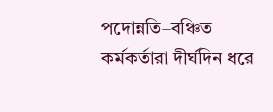পদোন্নতি–বঞ্চিত কর্মকর্তারা দীর্ঘদিন ধরে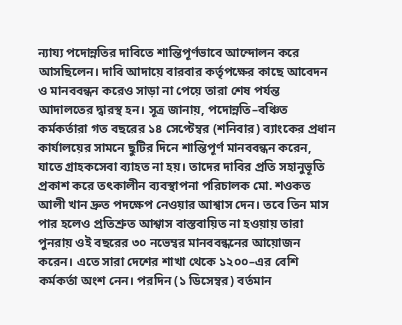ন্যায্য পদোন্নতির দাবিতে শান্তিপূর্ণভাবে আন্দোলন করে আসছিলেন। দাবি আদায়ে বারবার কর্তৃপক্ষের কাছে আবেদন ও মানববন্ধন করেও সাড়া না পেয়ে তারা শেষ পর্যন্ত আদালতের দ্বারস্থ হন। সূত্র জানায়, পদোন্নতি–বঞ্চিত কর্মকর্তারা গত বছরের ১৪ সেপ্টেম্বর (শনিবার) ব্যাংকের প্রধান কার্যালয়ের সামনে ছুটির দিনে শান্তিপূর্ণ মানববন্ধন করেন, যাতে গ্রাহকসেবা ব্যাহত না হয়। তাদের দাবির প্রতি সহানুভূতি প্রকাশ করে তৎকালীন ব্যবস্থাপনা পরিচালক মো. শওকত আলী খান দ্রুত পদক্ষেপ নেওয়ার আশ্বাস দেন। তবে তিন মাস পার হলেও প্রতিশ্রুত আশ্বাস বাস্তবায়িত না হওয়ায় তারা পুনরায় ওই বছরের ৩০ নভেম্বর মানববন্ধনের আয়োজন করেন। এতে সারা দেশের শাখা থেকে ১২০০–এর বেশি কর্মকর্তা অংশ নেন। পরদিন (১ ডিসেম্বর) বর্তমান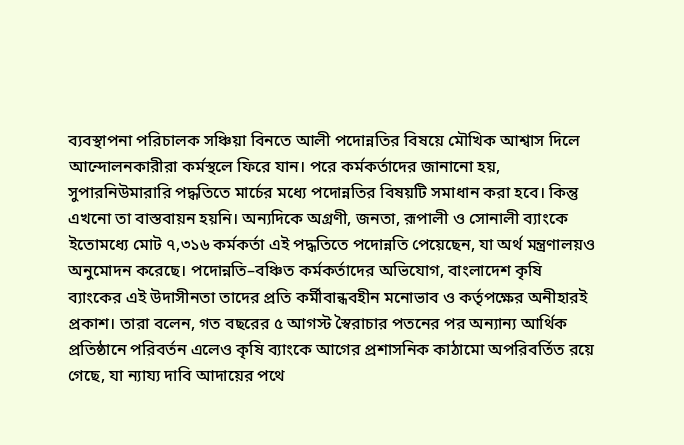ব্যবস্থাপনা পরিচালক সঞ্চিয়া বিনতে আলী পদোন্নতির বিষয়ে মৌখিক আশ্বাস দিলে আন্দোলনকারীরা কর্মস্থলে ফিরে যান। পরে কর্মকর্তাদের জানানো হয়, সুপারনিউমারারি পদ্ধতিতে মার্চের মধ্যে পদোন্নতির বিষয়টি সমাধান করা হবে। কিন্তু এখনো তা বাস্তবায়ন হয়নি। অন্যদিকে অগ্রণী, জনতা, রূপালী ও সোনালী ব্যাংকে ইতোমধ্যে মোট ৭,৩১৬ কর্মকর্তা এই পদ্ধতিতে পদোন্নতি পেয়েছেন, যা অর্থ মন্ত্রণালয়ও অনুমোদন করেছে। পদোন্নতি–বঞ্চিত কর্মকর্তাদের অভিযোগ, বাংলাদেশ কৃষি ব্যাংকের এই উদাসীনতা তাদের প্রতি কর্মীবান্ধবহীন মনোভাব ও কর্তৃপক্ষের অনীহারই প্রকাশ। তারা বলেন, গত বছরের ৫ আগস্ট স্বৈরাচার পতনের পর অন্যান্য আর্থিক প্রতিষ্ঠানে পরিবর্তন এলেও কৃষি ব্যাংকে আগের প্রশাসনিক কাঠামো অপরিবর্তিত রয়ে গেছে, যা ন্যায্য দাবি আদায়ের পথে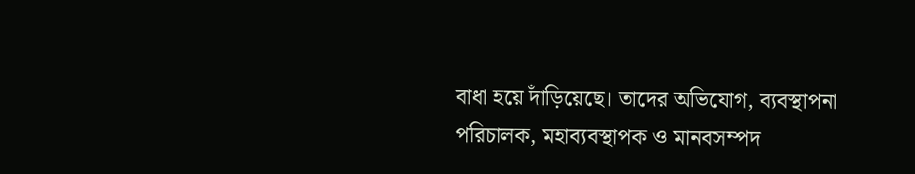বাধা হয়ে দাঁড়িয়েছে। তাদের অভিযোগ, ব্যবস্থাপনা পরিচালক, মহাব্যবস্থাপক ও মানবসম্পদ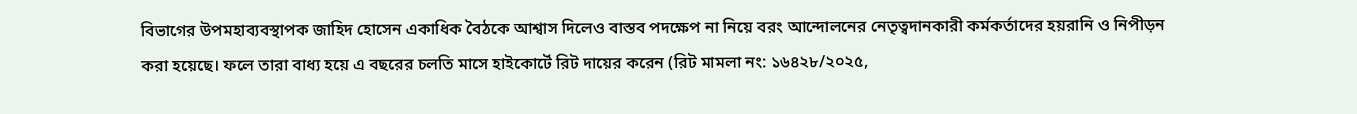বিভাগের উপমহাব্যবস্থাপক জাহিদ হোসেন একাধিক বৈঠকে আশ্বাস দিলেও বাস্তব পদক্ষেপ না নিয়ে বরং আন্দোলনের নেতৃত্বদানকারী কর্মকর্তাদের হয়রানি ও নিপীড়ন করা হয়েছে। ফলে তারা বাধ্য হয়ে এ বছরের চলতি মাসে হাইকোর্টে রিট দায়ের করেন (রিট মামলা নং: ১৬৪২৮/২০২৫,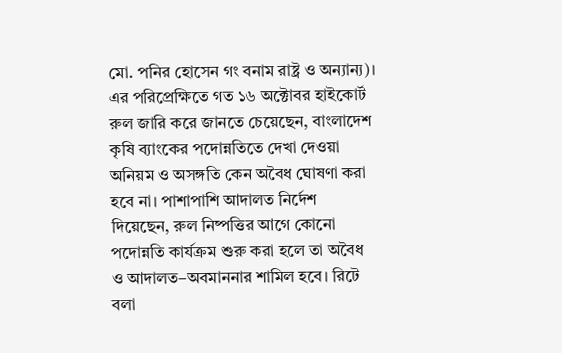মো. পনির হোসেন গং বনাম রাষ্ট্র ও অন্যান্য)। এর পরিপ্রেক্ষিতে গত ১৬ অক্টোবর হাইকোর্ট রুল জারি করে জানতে চেয়েছেন, বাংলাদেশ কৃষি ব্যাংকের পদোন্নতিতে দেখা দেওয়া অনিয়ম ও অসঙ্গতি কেন অবৈধ ঘোষণা করা হবে না। পাশাপাশি আদালত নির্দেশ দিয়েছেন, রুল নিষ্পত্তির আগে কোনো পদোন্নতি কার্যক্রম শুরু করা হলে তা অবৈধ ও আদালত–অবমাননার শামিল হবে। রিটে বলা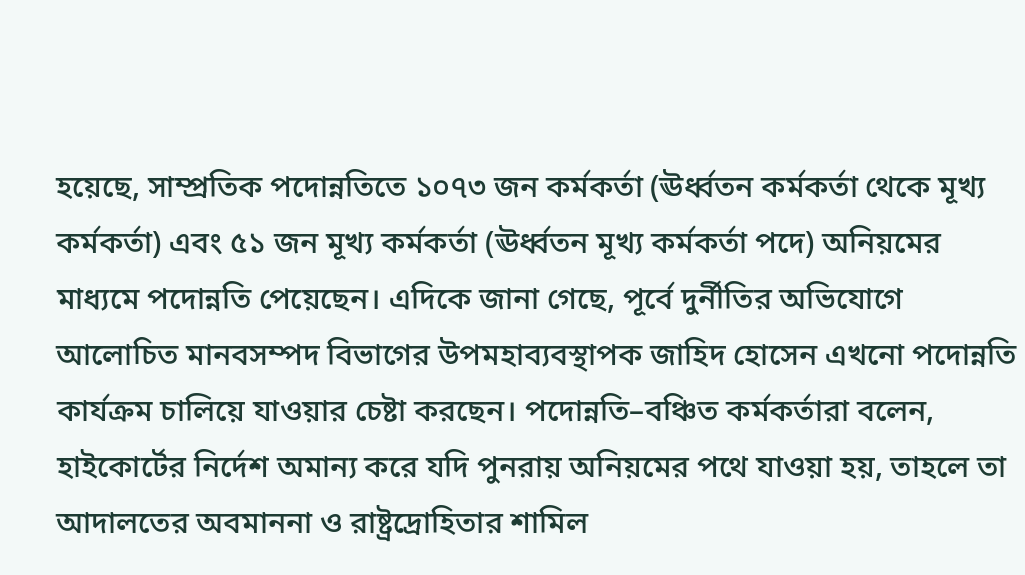হয়েছে, সাম্প্রতিক পদোন্নতিতে ১০৭৩ জন কর্মকর্তা (ঊর্ধ্বতন কর্মকর্তা থেকে মূখ্য কর্মকর্তা) এবং ৫১ জন মূখ্য কর্মকর্তা (ঊর্ধ্বতন মূখ্য কর্মকর্তা পদে) অনিয়মের মাধ্যমে পদোন্নতি পেয়েছেন। এদিকে জানা গেছে, পূর্বে দুর্নীতির অভিযোগে আলোচিত মানবসম্পদ বিভাগের উপমহাব্যবস্থাপক জাহিদ হোসেন এখনো পদোন্নতি কার্যক্রম চালিয়ে যাওয়ার চেষ্টা করছেন। পদোন্নতি–বঞ্চিত কর্মকর্তারা বলেন, হাইকোর্টের নির্দেশ অমান্য করে যদি পুনরায় অনিয়মের পথে যাওয়া হয়, তাহলে তা আদালতের অবমাননা ও রাষ্ট্রদ্রোহিতার শামিল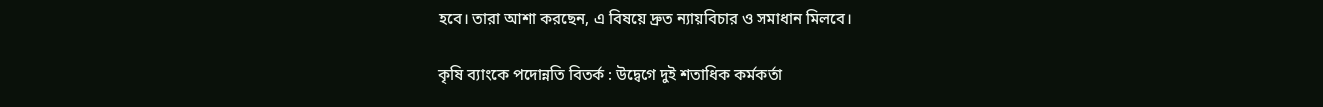হবে। তারা আশা করছেন, এ বিষয়ে দ্রুত ন্যায়বিচার ও সমাধান মিলবে।

কৃষি ব্যাংকে পদোন্নতি বিতর্ক : উদ্বেগে দুই শতাধিক কর্মকর্তা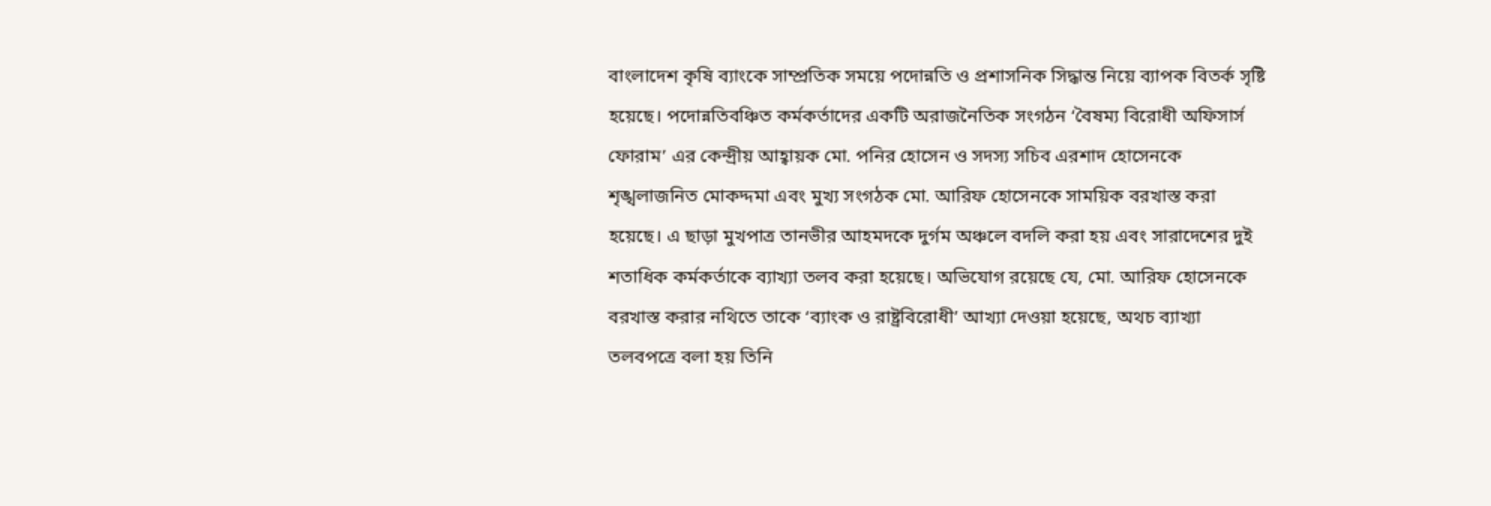বাংলাদেশ কৃষি ব্যাংকে সাম্প্রতিক সময়ে পদোন্নতি ও প্রশাসনিক সিদ্ধান্ত নিয়ে ব্যাপক বিতর্ক সৃষ্টি হয়েছে। পদোন্নতিবঞ্চিত কর্মকর্তাদের একটি অরাজনৈতিক সংগঠন ‘বৈষম্য বিরোধী অফিসার্স ফোরাম’ এর কেন্দ্রীয় আহ্বায়ক মো. পনির হোসেন ও সদস্য সচিব এরশাদ হোসেনকে শৃঙ্খলাজনিত মোকদ্দমা এবং মুখ্য সংগঠক মো. আরিফ হোসেনকে সাময়িক বরখাস্ত করা হয়েছে। এ ছাড়া মুখপাত্র তানভীর আহমদকে দুর্গম অঞ্চলে বদলি করা হয় এবং সারাদেশের দুই শতাধিক কর্মকর্তাকে ব্যাখ্যা তলব করা হয়েছে। অভিযোগ রয়েছে যে, মো. আরিফ হোসেনকে বরখাস্ত করার নথিতে তাকে ‘ব্যাংক ও রাষ্ট্রবিরোধী’ আখ্যা দেওয়া হয়েছে, অথচ ব্যাখ্যা তলবপত্রে বলা হয় তিনি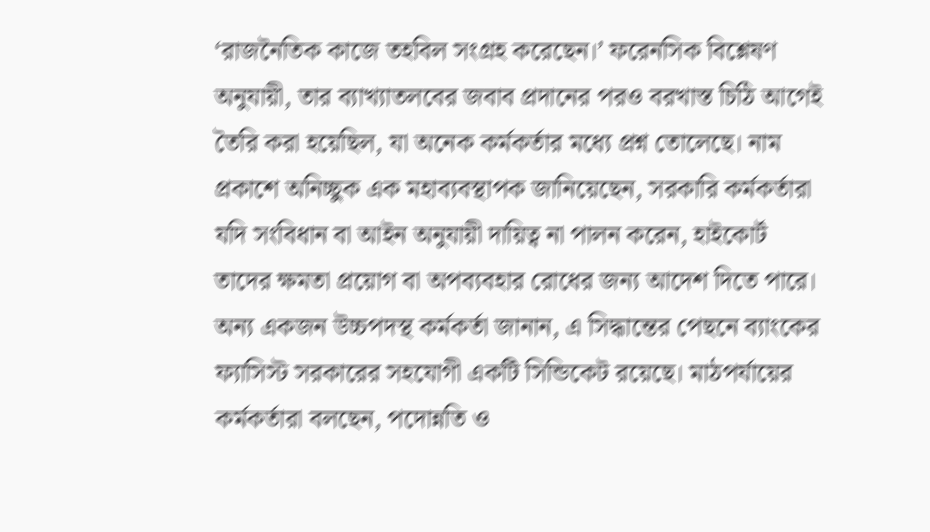‘রাজনৈতিক কাজে তহবিল সংগ্রহ করেছেন।’ ফরেনসিক বিশ্লেষণ অনুযায়ী, তার ব্যাখ্যাতলবের জবাব প্রদানের পরও বরখাস্ত চিঠি আগেই তৈরি করা হয়েছিল, যা অনেক কর্মকর্তার মধ্যে প্রশ্ন তোলেছে। নাম প্রকাশে অনিচ্ছুক এক মহাব্যবস্থাপক জানিয়েছেন, সরকারি কর্মকর্তারা যদি সংবিধান বা আইন অনুযায়ী দায়িত্ব না পালন করেন, হাইকোর্ট তাদের ক্ষমতা প্রয়োগ বা অপব্যবহার রোধের জন্য আদেশ দিতে পারে। অন্য একজন উচ্চপদস্থ কর্মকর্তা জানান, এ সিদ্ধান্তের পেছনে ব্যাংকের ফ্যাসিস্ট সরকারের সহযোগী একটি সিন্ডিকেট রয়েছে। মাঠপর্যায়ের কর্মকর্তারা বলছেন, পদোন্নতি ও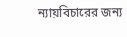ন্যায়বিচারের জন্য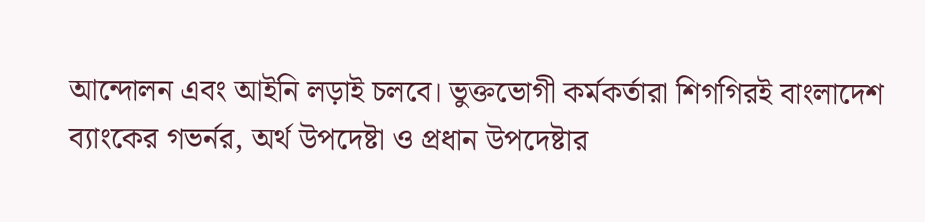আন্দোলন এবং আইনি লড়াই চলবে। ভুক্তভোগী কর্মকর্তারা শিগগিরই বাংলাদেশ ব্যাংকের গভর্নর, অর্থ উপদেষ্টা ও প্রধান উপদেষ্টার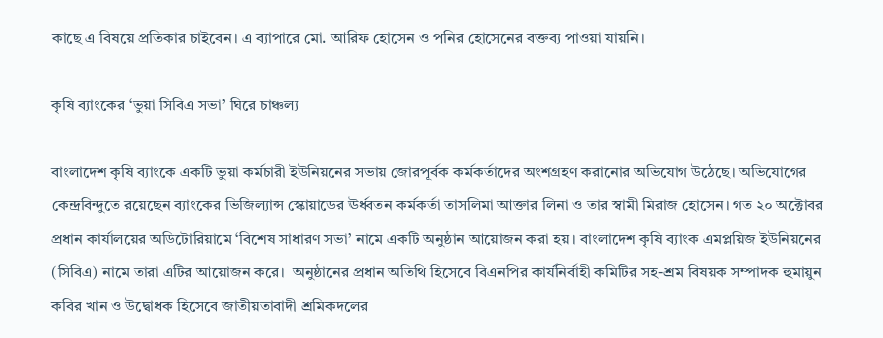কাছে এ বিষয়ে প্রতিকার চাইবেন। এ ব্যাপারে মো. আরিফ হোসেন ও পনির হোসেনের বক্তব্য পাওয়া যায়নি।

কৃষি ব্যাংকের ‘ভুয়া সিবিএ সভা’ ঘিরে চাঞ্চল্য

বাংলাদেশ কৃষি ব্যাংকে একটি ভুয়া কর্মচারী ইউনিয়নের সভায় জোরপূর্বক কর্মকর্তাদের অংশগ্রহণ করানোর অভিযোগ উঠেছে। অভিযোগের কেন্দ্রবিন্দুতে রয়েছেন ব্যাংকের ভিজিল্যান্স স্কোয়াডের ঊর্ধ্বতন কর্মকর্তা তাসলিমা আক্তার লিনা ও তার স্বামী মিরাজ হোসেন। গত ২০ অক্টোবর প্রধান কার্যালয়ের অডিটোরিয়ামে ‘বিশেষ সাধারণ সভা’ নামে একটি অনুষ্ঠান আয়োজন করা হয়। বাংলাদেশ কৃষি ব্যাংক এমপ্লয়িজ ইউনিয়নের (সিবিএ) নামে তারা এটির আয়োজন করে।  অনুষ্ঠানের প্রধান অতিথি হিসেবে বিএনপির কার্যনির্বাহী কমিটির সহ-শ্রম বিষয়ক সম্পাদক হুমায়ুন কবির খান ও উদ্বোধক হিসেবে জাতীয়তাবাদী শ্রমিকদলের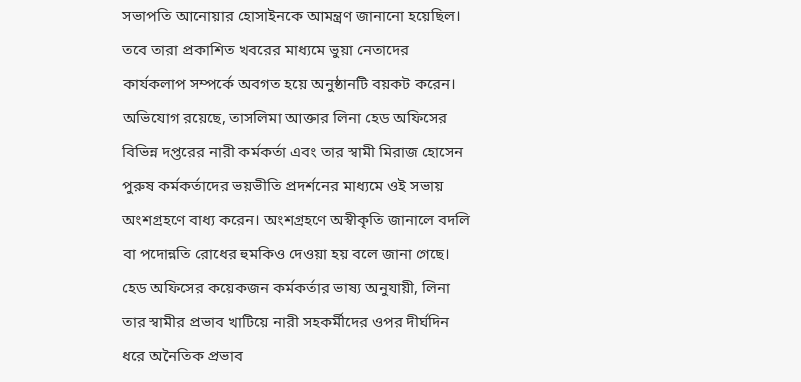সভাপতি আনোয়ার হোসাইনকে আমন্ত্রণ জানানো হয়েছিল। তবে তারা প্রকাশিত খবরের মাধ্যমে ভুয়া নেতাদের কার্যকলাপ সম্পর্কে অবগত হয়ে অনুষ্ঠানটি বয়কট করেন। অভিযোগ রয়েছে, তাসলিমা আক্তার লিনা হেড অফিসের বিভিন্ন দপ্তরের নারী কর্মকর্তা এবং তার স্বামী মিরাজ হোসেন পুরুষ কর্মকর্তাদের ভয়ভীতি প্রদর্শনের মাধ্যমে ওই সভায় অংশগ্রহণে বাধ্য করেন। অংশগ্রহণে অস্বীকৃতি জানালে বদলি বা পদোন্নতি রোধের হুমকিও দেওয়া হয় বলে জানা গেছে। হেড অফিসের কয়েকজন কর্মকর্তার ভাষ্য অনুযায়ী, লিনা তার স্বামীর প্রভাব খাটিয়ে নারী সহকর্মীদের ওপর দীর্ঘদিন ধরে অনৈতিক প্রভাব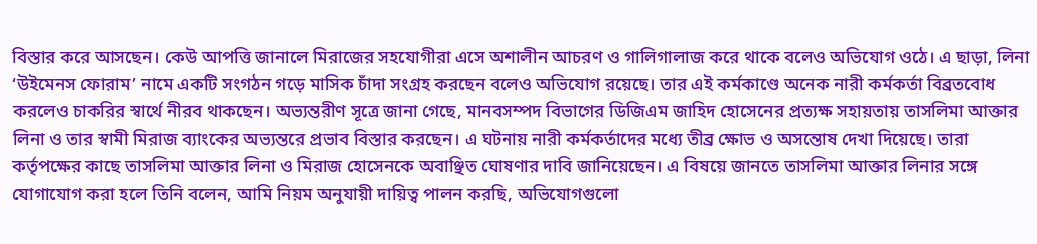বিস্তার করে আসছেন। কেউ আপত্তি জানালে মিরাজের সহযোগীরা এসে অশালীন আচরণ ও গালিগালাজ করে থাকে বলেও অভিযোগ ওঠে। এ ছাড়া, লিনা ‘উইমেনস ফোরাম’ নামে একটি সংগঠন গড়ে মাসিক চাঁদা সংগ্রহ করছেন বলেও অভিযোগ রয়েছে। তার এই কর্মকাণ্ডে অনেক নারী কর্মকর্তা বিব্রতবোধ করলেও চাকরির স্বার্থে নীরব থাকছেন। অভ্যন্তরীণ সূত্রে জানা গেছে, মানবসম্পদ বিভাগের ডিজিএম জাহিদ হোসেনের প্রত্যক্ষ সহায়তায় তাসলিমা আক্তার লিনা ও তার স্বামী মিরাজ ব্যাংকের অভ্যন্তরে প্রভাব বিস্তার করছেন। এ ঘটনায় নারী কর্মকর্তাদের মধ্যে তীব্র ক্ষোভ ও অসন্তোষ দেখা দিয়েছে। তারা কর্তৃপক্ষের কাছে তাসলিমা আক্তার লিনা ও মিরাজ হোসেনকে অবাঞ্ছিত ঘোষণার দাবি জানিয়েছেন। এ বিষয়ে জানতে তাসলিমা আক্তার লিনার সঙ্গে যোগাযোগ করা হলে তিনি বলেন, আমি নিয়ম অনুযায়ী দায়িত্ব পালন করছি, অভিযোগগুলো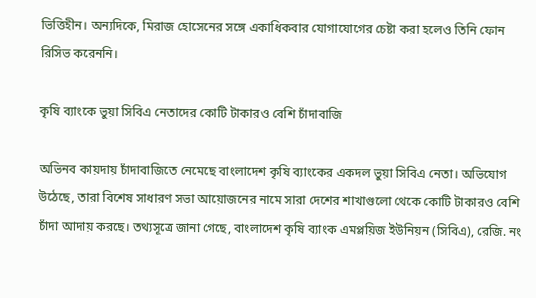ভিত্তিহীন। অন্যদিকে, মিরাজ হোসেনের সঙ্গে একাধিকবার যোগাযোগের চেষ্টা করা হলেও তিনি ফোন রিসিভ করেননি।

কৃষি ব্যাংকে ভুয়া সিবিএ নেতাদের কোটি টাকারও বেশি চাঁদাবাজি

অভিনব কায়দায় চাঁদাবাজিতে নেমেছে বাংলাদেশ কৃষি ব্যাংকের একদল ভুয়া সিবিএ নেতা। অভিযোগ উঠেছে, তারা বিশেষ সাধারণ সভা আয়োজনের নামে সারা দেশের শাখাগুলো থেকে কোটি টাকারও বেশি চাঁদা আদায় করছে। তথ্যসূত্রে জানা গেছে, বাংলাদেশ কৃষি ব্যাংক এমপ্লয়িজ ইউনিয়ন (সিবিএ), রেজি. নং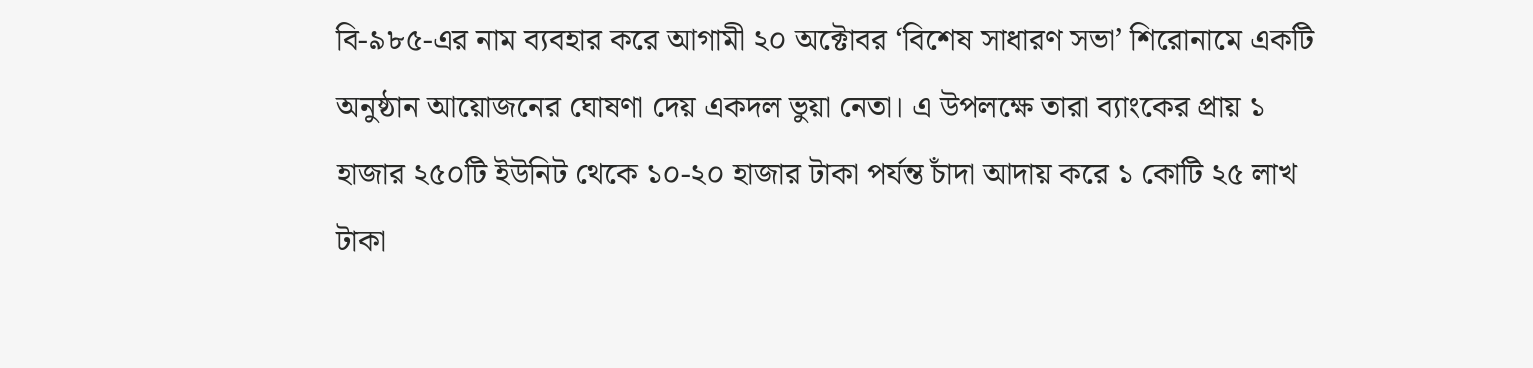বি-৯৮৫-এর নাম ব্যবহার করে আগামী ২০ অক্টোবর ‘বিশেষ সাধারণ সভা’ শিরোনামে একটি অনুষ্ঠান আয়োজনের ঘোষণা দেয় একদল ভুয়া নেতা। এ উপলক্ষে তারা ব্যাংকের প্রায় ১ হাজার ২৫০টি ইউনিট থেকে ১০-২০ হাজার টাকা পর্যন্ত চাঁদা আদায় করে ১ কোটি ২৫ লাখ টাকা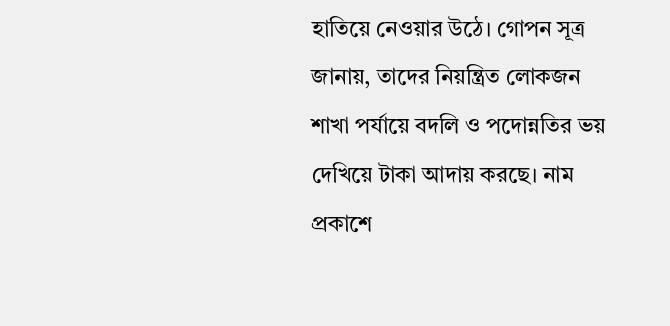হাতিয়ে নেওয়ার উঠে। গোপন সূত্র জানায়, তাদের নিয়ন্ত্রিত লোকজন শাখা পর্যায়ে বদলি ও পদোন্নতির ভয় দেখিয়ে টাকা আদায় করছে। নাম প্রকাশে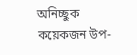অনিচ্ছুক কয়েকজন উপ-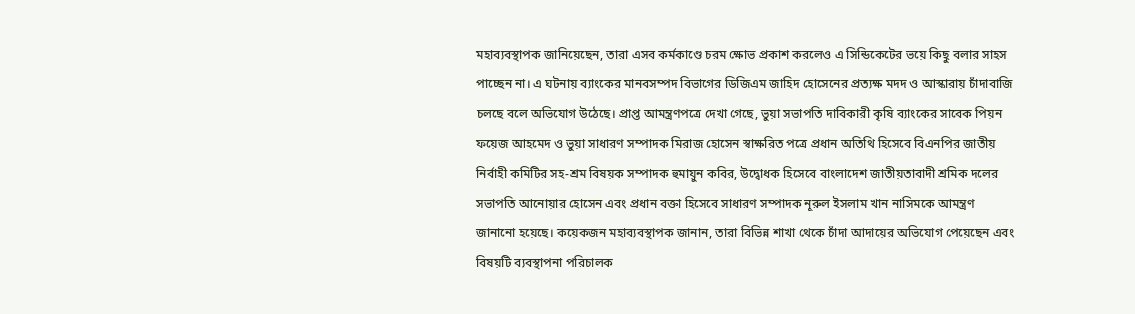মহাব্যবস্থাপক জানিয়েছেন, তারা এসব কর্মকাণ্ডে চরম ক্ষোভ প্রকাশ করলেও এ সিন্ডিকেটের ভয়ে কিছু বলার সাহস পাচ্ছেন না। এ ঘটনায় ব্যাংকের মানবসম্পদ বিভাগের ডিজিএম জাহিদ হোসেনের প্রত্যক্ষ মদদ ও আস্কারায় চাঁদাবাজি চলছে বলে অভিযোগ উঠেছে। প্রাপ্ত আমন্ত্রণপত্রে দেখা গেছে, ভুয়া সভাপতি দাবিকারী কৃষি ব্যাংকের সাবেক পিয়ন ফয়েজ আহমেদ ও ভুয়া সাধারণ সম্পাদক মিরাজ হোসেন স্বাক্ষরিত পত্রে প্রধান অতিথি হিসেবে বিএনপির জাতীয় নির্বাহী কমিটির সহ-শ্রম বিষয়ক সম্পাদক হুমায়ুন কবির, উদ্বোধক হিসেবে বাংলাদেশ জাতীয়তাবাদী শ্রমিক দলের সভাপতি আনোয়ার হোসেন এবং প্রধান বক্তা হিসেবে সাধারণ সম্পাদক নূরুল ইসলাম খান নাসিমকে আমন্ত্রণ জানানো হয়েছে। কয়েকজন মহাব্যবস্থাপক জানান, তারা বিভিন্ন শাখা থেকে চাঁদা আদায়ের অভিযোগ পেয়েছেন এবং বিষয়টি ব্যবস্থাপনা পরিচালক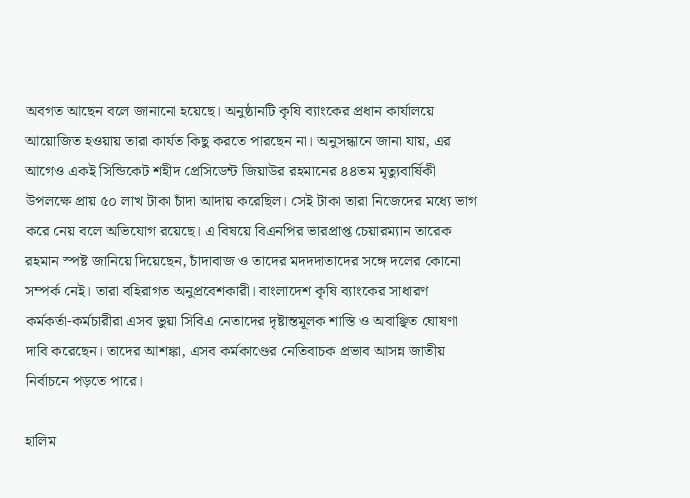অবগত আছেন বলে জানানো হয়েছে। অনুষ্ঠানটি কৃষি ব্যাংকের প্রধান কার্যালয়ে আয়োজিত হওয়ায় তারা কার্যত কিছু করতে পারছেন না। অনুসন্ধানে জানা যায়, এর আগেও একই সিন্ডিকেট শহীদ প্রেসিডেন্ট জিয়াউর রহমানের ৪৪তম মৃত্যুবার্ষিকী উপলক্ষে প্রায় ৫০ লাখ টাকা চাঁদা আদায় করেছিল। সেই টাকা তারা নিজেদের মধ্যে ভাগ করে নেয় বলে অভিযোগ রয়েছে। এ বিষয়ে বিএনপির ভারপ্রাপ্ত চেয়ারম্যান তারেক রহমান স্পষ্ট জানিয়ে দিয়েছেন, চাঁদাবাজ ও তাদের মদদদাতাদের সঙ্গে দলের কোনো সম্পর্ক নেই। তারা বহিরাগত অনুপ্রবেশকারী। বাংলাদেশ কৃষি ব্যাংকের সাধারণ কর্মকর্তা-কর্মচারীরা এসব ভুয়া সিবিএ নেতাদের দৃষ্টান্তমূলক শাস্তি ও অবাঞ্ছিত ঘোষণা দাবি করেছেন। তাদের আশঙ্কা, এসব কর্মকাণ্ডের নেতিবাচক প্রভাব আসন্ন জাতীয় নির্বাচনে পড়তে পারে।

হালিম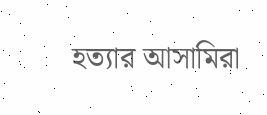হত্যার আসামিরা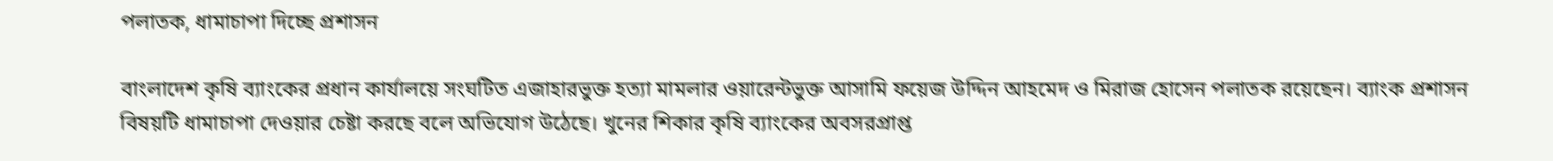পলাতক, ধামাচাপা দিচ্ছে প্রশাসন

বাংলাদেশ কৃষি ব্যাংকের প্রধান কার্যালয়ে সংঘটিত এজাহারভুক্ত হত্যা মামলার ওয়ারেন্টভুক্ত আসামি ফয়েজ উদ্দিন আহমেদ ও মিরাজ হোসেন পলাতক রয়েছেন। ব্যাংক প্রশাসন বিষয়টি ধামাচাপা দেওয়ার চেষ্টা করছে বলে অভিযোগ উঠেছে। খুনের শিকার কৃষি ব্যাংকের অবসরপ্রাপ্ত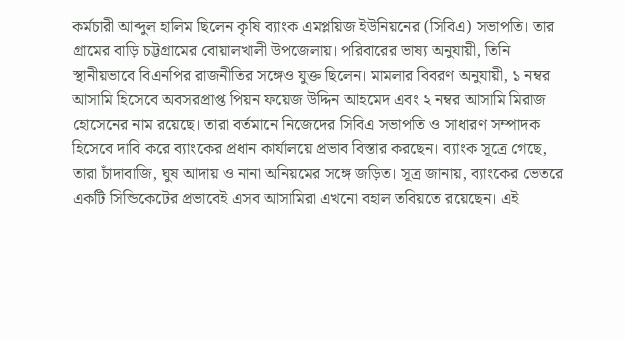কর্মচারী আব্দুল হালিম ছিলেন কৃষি ব্যাংক এমপ্লয়িজ ইউনিয়নের (সিবিএ) সভাপতি। তার গ্রামের বাড়ি চট্টগ্রামের বোয়ালখালী উপজেলায়। পরিবারের ভাষ্য অনুযায়ী, তিনি স্থানীয়ভাবে বিএনপির রাজনীতির সঙ্গেও যুক্ত ছিলেন। মামলার বিবরণ অনুযায়ী, ১ নম্বর আসামি হিসেবে অবসরপ্রাপ্ত পিয়ন ফয়েজ উদ্দিন আহমেদ এবং ২ নম্বর আসামি মিরাজ হোসেনের নাম রয়েছে। তারা বর্তমানে নিজেদের সিবিএ সভাপতি ও সাধারণ সম্পাদক হিসেবে দাবি করে ব্যাংকের প্রধান কার্যালয়ে প্রভাব বিস্তার করছেন। ব্যাংক সূত্রে গেছে, তারা চাঁদাবাজি, ঘুষ আদায় ও নানা অনিয়মের সঙ্গে জড়িত। সূত্র জানায়, ব্যাংকের ভেতরে একটি সিন্ডিকেটের প্রভাবেই এসব আসামিরা এখনো বহাল তবিয়তে রয়েছেন। এই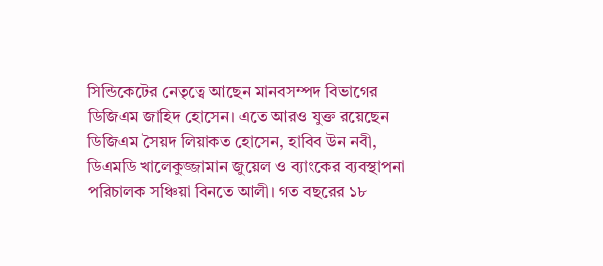সিন্ডিকেটের নেতৃত্বে আছেন মানবসম্পদ বিভাগের ডিজিএম জাহিদ হোসেন। এতে আরও যুক্ত রয়েছেন ডিজিএম সৈয়দ লিয়াকত হোসেন, হাবিব উন নবী, ডিএমডি খালেকুজ্জামান জুয়েল ও ব্যাংকের ব্যবস্থাপনা পরিচালক সঞ্চিয়া বিনতে আলী। গত বছরের ১৮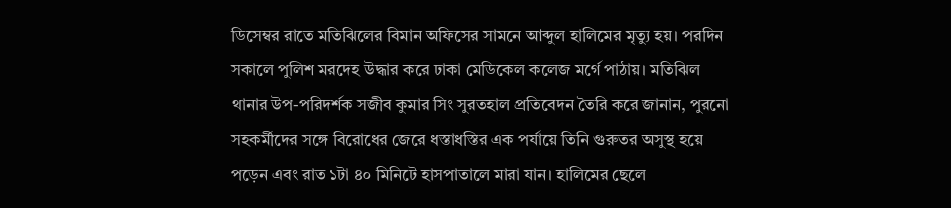ডিসেম্বর রাতে মতিঝিলের বিমান অফিসের সামনে আব্দুল হালিমের মৃত্যু হয়। পরদিন সকালে পুলিশ মরদেহ উদ্ধার করে ঢাকা মেডিকেল কলেজ মর্গে পাঠায়। মতিঝিল থানার উপ-পরিদর্শক সজীব কুমার সিং সুরতহাল প্রতিবেদন তৈরি করে জানান, পুরনো সহকর্মীদের সঙ্গে বিরোধের জেরে ধস্তাধস্তির এক পর্যায়ে তিনি গুরুতর অসুস্থ হয়ে পড়েন এবং রাত ১টা ৪০ মিনিটে হাসপাতালে মারা যান। হালিমের ছেলে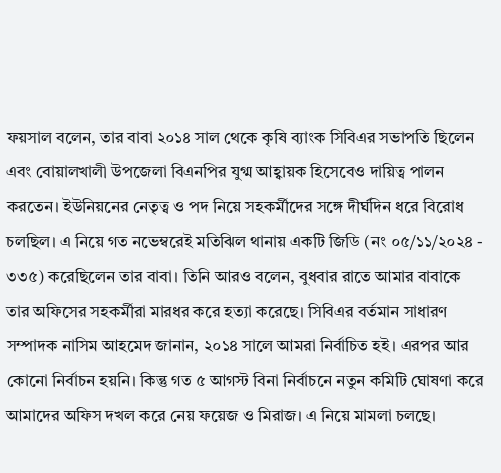ফয়সাল বলেন, তার বাবা ২০১৪ সাল থেকে কৃষি ব্যাংক সিবিএর সভাপতি ছিলেন এবং বোয়ালখালী উপজেলা বিএনপির যুগ্ম আহ্বায়ক হিসেবেও দায়িত্ব পালন করতেন। ইউনিয়নের নেতৃত্ব ও পদ নিয়ে সহকর্মীদের সঙ্গে দীর্ঘদিন ধরে বিরোধ চলছিল। এ নিয়ে গত নভেম্বরেই মতিঝিল থানায় একটি জিডি (নং ০৫/১১/২০২৪ - ৩৩৫) করেছিলেন তার বাবা। তিনি আরও বলেন, বুধবার রাতে আমার বাবাকে তার অফিসের সহকর্মীরা মারধর করে হত্যা করেছে। সিবিএর বর্তমান সাধারণ সম্পাদক নাসিম আহমেদ জানান, ২০১৪ সালে আমরা নির্বাচিত হই। এরপর আর কোনো নির্বাচন হয়নি। কিন্তু গত ৫ আগস্ট বিনা নির্বাচনে নতুন কমিটি ঘোষণা করে আমাদের অফিস দখল করে নেয় ফয়েজ ও মিরাজ। এ নিয়ে মামলা চলছে।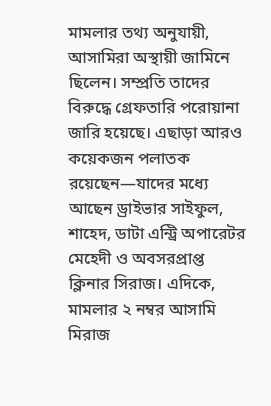মামলার তথ্য অনুযায়ী, আসামিরা অস্থায়ী জামিনে ছিলেন। সম্প্রতি তাদের বিরুদ্ধে গ্রেফতারি পরোয়ানা জারি হয়েছে। এছাড়া আরও কয়েকজন পলাতক রয়েছেন—যাদের মধ্যে আছেন ড্রাইভার সাইফুল, শাহেদ, ডাটা এন্ট্রি অপারেটর মেহেদী ও অবসরপ্রাপ্ত ক্লিনার সিরাজ। এদিকে, মামলার ২ নম্বর আসামি মিরাজ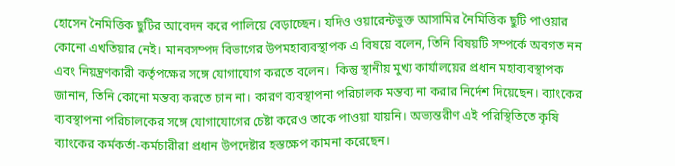হোসেন নৈমিত্তিক ছুটির আবেদন করে পালিয়ে বেড়াচ্ছেন। যদিও ওয়ারেন্টভুক্ত আসামির নৈমিত্তিক ছুটি পাওয়ার কোনো এখতিয়ার নেই। মানবসম্পদ বিভাগের উপমহাব্যবস্থাপক এ বিষয়ে বলেন, তিনি বিষয়টি সম্পর্কে অবগত নন এবং নিয়ন্ত্রণকারী কর্তৃপক্ষের সঙ্গে যোগাযোগ করতে বলেন।  কিন্তু স্থানীয় মুখ্য কার্যালয়ের প্রধান মহাব্যবস্থাপক জানান, তিনি কোনো মন্তব্য করতে চান না। কারণ ব্যবস্থাপনা পরিচালক মন্তব্য না করার নির্দেশ দিয়েছেন। ব্যাংকের ব্যবস্থাপনা পরিচালকের সঙ্গে যোগাযোগের চেষ্টা করেও তাকে পাওয়া যায়নি। অভ্যন্তরীণ এই পরিস্থিতিতে কৃষি ব্যাংকের কর্মকর্তা-কর্মচারীরা প্রধান উপদেষ্টার হস্তক্ষেপ কামনা করেছেন।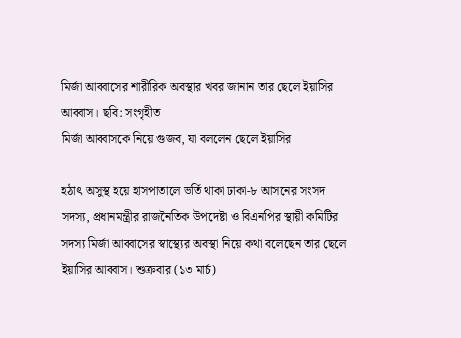মির্জা আব্বাসের শারীরিক অবস্থার খবর জানান তার ছেলে ইয়াসির আব্বাস। ছবি: সংগৃহীত
মির্জা আব্বাসকে নিয়ে গুজব, যা বললেন ছেলে ইয়াসির

হঠাৎ অসুস্থ হয়ে হাসপাতালে ভর্তি থাকা ঢাকা-৮ আসনের সংসদ সদস্য, প্রধানমন্ত্রীর রাজনৈতিক উপদেষ্টা ও বিএনপির স্থায়ী কমিটির সদস্য মির্জা আব্বাসের স্বাস্থ্যের অবস্থা নিয়ে কথা বলেছেন তার ছেলে ইয়াসির আব্বাস। শুক্রবার (১৩ মার্চ)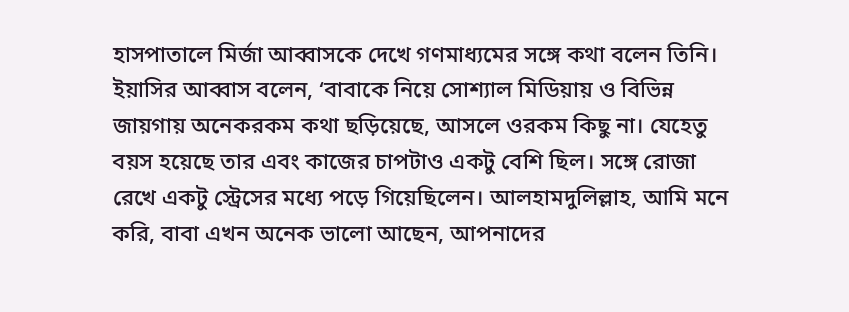হাসপাতালে মির্জা আব্বাসকে দেখে গণমাধ্যমের সঙ্গে কথা বলেন তিনি।   ইয়াসির আব্বাস বলেন, ‘বাবাকে নিয়ে সোশ্যাল মিডিয়ায় ও বিভিন্ন জায়গায় অনেকরকম কথা ছড়িয়েছে, আসলে ওরকম কিছু না। যেহেতু বয়স হয়েছে তার এবং কাজের চাপটাও একটু বেশি ছিল। সঙ্গে রোজা রেখে একটু স্ট্রেসের মধ্যে পড়ে গিয়েছিলেন। আলহামদুলিল্লাহ, আমি মনে করি, বাবা এখন অনেক ভালো আছেন, আপনাদের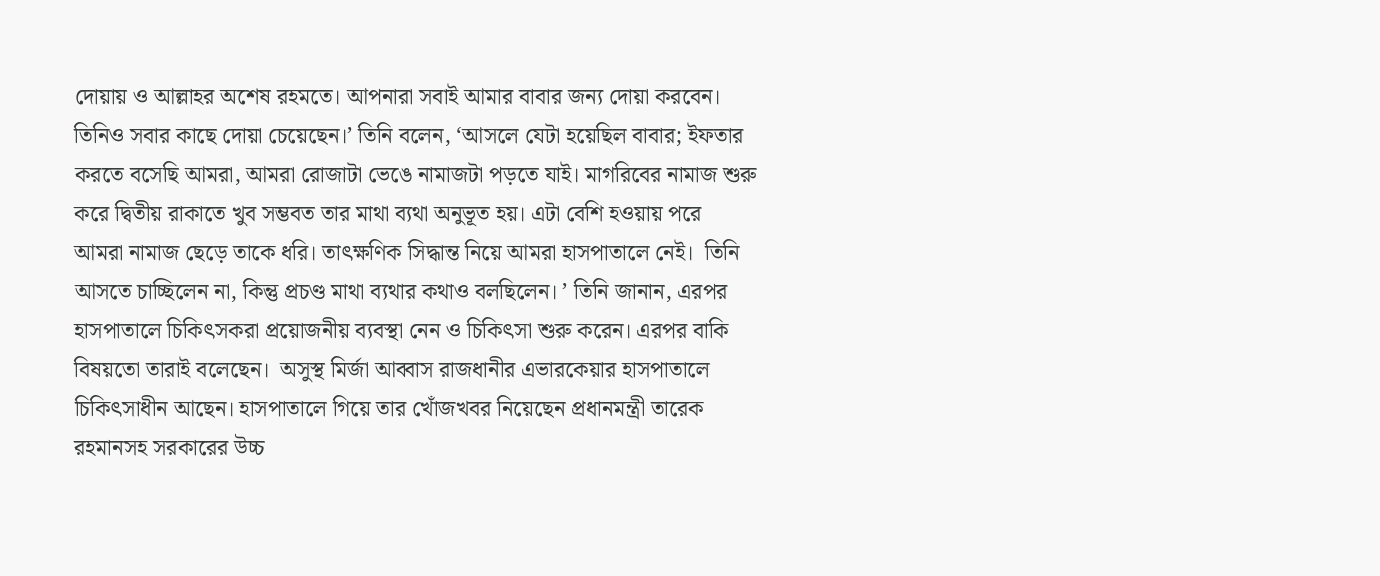দোয়ায় ও আল্লাহর অশেষ রহমতে। আপনারা সবাই আমার বাবার জন্য দোয়া করবেন।  তিনিও সবার কাছে দোয়া চেয়েছেন।’ তিনি বলেন, ‘আসলে যেটা হয়েছিল বাবার; ইফতার করতে বসেছি আমরা, আমরা রোজাটা ভেঙে নামাজটা পড়তে যাই। মাগরিবের নামাজ শুরু করে দ্বিতীয় রাকাতে খুব সম্ভবত তার মাথা ব্যথা অনুভূত হয়। এটা বেশি হওয়ায় পরে আমরা নামাজ ছেড়ে তাকে ধরি। তাৎক্ষণিক সিদ্ধান্ত নিয়ে আমরা হাসপাতালে নেই।  তিনি আসতে চাচ্ছিলেন না, কিন্তু প্রচণ্ড মাথা ব্যথার কথাও বলছিলেন। ’ তিনি জানান, এরপর হাসপাতালে চিকিৎসকরা প্রয়োজনীয় ব্যবস্থা নেন ও চিকিৎসা শুরু করেন। এরপর বাকি বিষয়তো তারাই বলেছেন।  অসুস্থ মির্জা আব্বাস রাজধানীর এভারকেয়ার হাসপাতালে চিকিৎসাধীন আছেন। হাসপাতালে গিয়ে তার খোঁজখবর নিয়েছেন প্রধানমন্ত্রী তারেক রহমানসহ সরকারের উচ্চ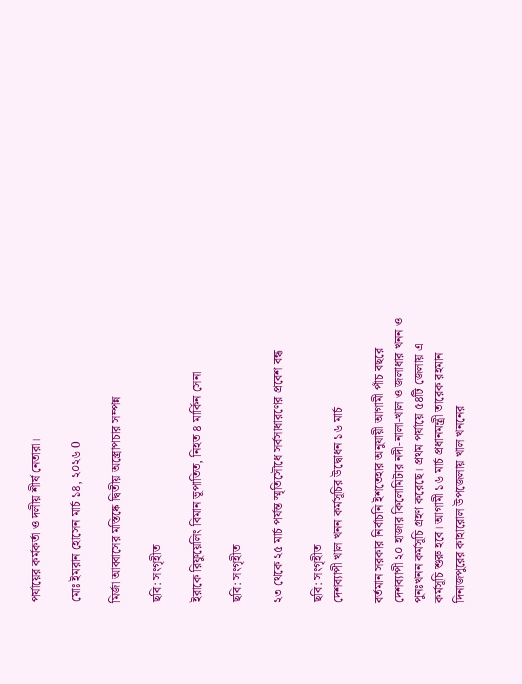পর্যায়ের কর্মকর্তা ও দলীয় শীর্ষ নেতারা।

মোঃ ইমরান হোসেন মার্চ ১৪, ২০২৬ 0

মির্জা আব্বাসের মস্তিষ্কে দ্বিতীয় অস্ত্রোপচার সম্পন্ন

ছবি: সংগৃহীত

ইরাকে রিফুয়েলিং বিমান ভূপাতিত, নিহত ৪ মার্কিন সেনা

ছবি: সংগৃহীত

২৩ থেকে ২৫ মার্চ পর্যন্ত স্মৃতিসৌধে সর্বসাধারণের প্রবেশ বন্ধ

ছবি: সংগৃহীত
দেশব্যাপী খাল খনন কর্মসূচির উদ্বোধন ১৬ মার্চ

বর্তমান সরকার নির্বাচনি ইশতেহার অনুযায়ী আগামী পাঁচ বছরে দেশব্যাপী ২০ হাজার কিলোমিটার নদী-নালা-খাল ও জলাধার খনন ও পুনঃখনন কর্মসূচি গ্রহণ করেছে। প্রথম পর্যায়ে ৫৪টি জেলায় এ কর্মসূচি শুরু হবে। আগামী ১৬ মার্চ প্রধানমন্ত্রী তারেক রহমান দিনাজপুরের কাহারোল উপজেলায় খাল খননের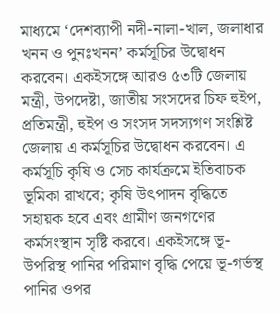মাধ্যমে ‘দেশব্যাপী নদী-নালা-খাল, জলাধার খনন ও পুনঃখনন’ কর্মসূচির উদ্বোধন করবেন। একইসঙ্গে আরও ৫৩টি জেলায় মন্ত্রী, উপদেষ্টা, জাতীয় সংসদের চিফ হুইপ, প্রতিমন্ত্রী, হুইপ ও সংসদ সদস্যগণ সংশ্লিষ্ট জেলায় এ কর্মসূচির উদ্বোধন করবেন। এ কর্মসূচি কৃষি ও সেচ কার্যক্রমে ইতিবাচক ভূমিকা রাখবে; কৃষি উৎপাদন বৃদ্ধিতে সহায়ক হবে এবং গ্রামীণ জনগণের কর্মসংস্থান সৃষ্টি করবে। একইসঙ্গে ভূ-উপরিস্থ পানির পরিমাণ বৃদ্ধি পেয়ে ভূ-গর্ভস্থ পানির ওপর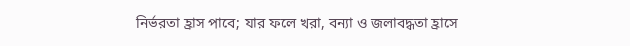নির্ভরতা হ্রাস পাবে; যার ফলে খরা, বন্যা ও জলাবদ্ধতা হ্রাসে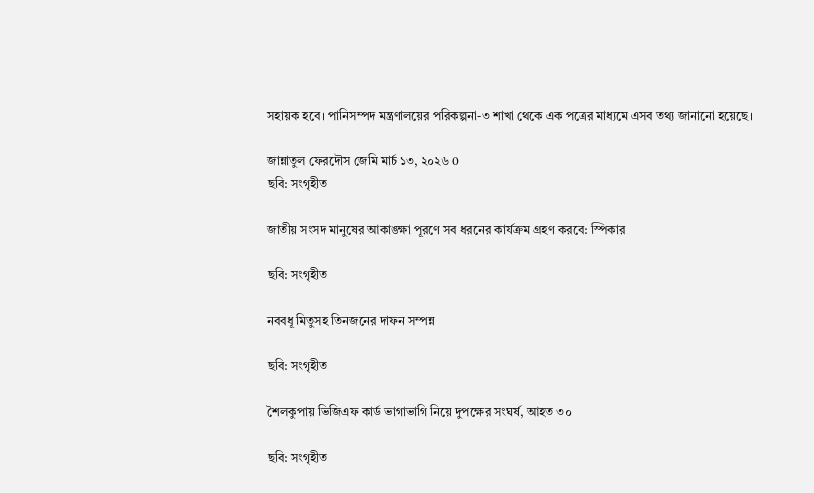সহায়ক হবে। পানিসম্পদ মন্ত্রণালয়ের পরিকল্পনা-৩ শাখা থেকে এক পত্রের মাধ্যমে এসব তথ্য জানানো হয়েছে।

জান্নাতুল ফেরদৌস জেমি মার্চ ১৩, ২০২৬ 0
ছবি: সংগৃহীত

জাতীয় সংসদ মানুষের আকাঙ্ক্ষা পূরণে সব ধরনের কার্যক্রম গ্রহণ করবে: স্পিকার

ছবি: সংগৃহীত

নববধূ মিতুসহ তিনজনের দাফন সম্পন্ন

ছবি: সংগৃহীত

শৈলকুপায় ভিজিএফ কার্ড ভাগাভাগি নিয়ে দুপক্ষের সংঘর্ষ, আহত ৩০

ছবি: সংগৃহীত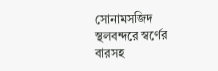সোনামসজিদ স্থলবন্দরে স্বর্ণের বারসহ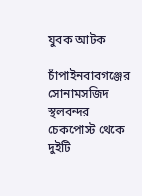যুবক আটক

চাঁপাইনবাবগঞ্জের সোনামসজিদ স্থলবন্দর চেকপোস্ট থেকে দুইটি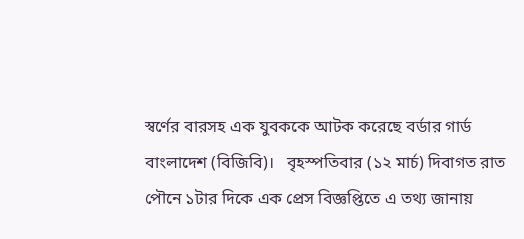স্বর্ণের বারসহ এক যুবককে আটক করেছে বর্ডার গার্ড বাংলাদেশ (বিজিবি)।   বৃহস্পতিবার (১২ মার্চ) দিবাগত রাত পৌনে ১টার দিকে এক প্রেস বিজ্ঞপ্তিতে এ তথ্য জানায়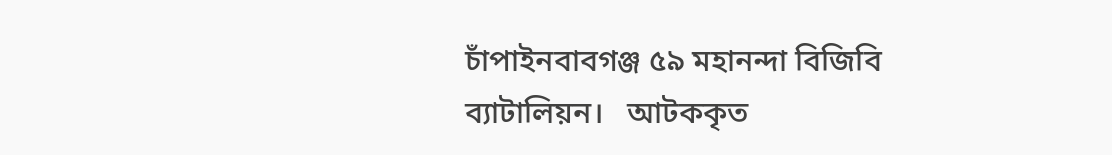চাঁপাইনবাবগঞ্জ ৫৯ মহানন্দা বিজিবি ব্যাটালিয়ন।   আটককৃত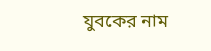যুবকের নাম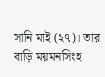সানি মাই (২৭)। তার বাড়ি ময়মনসিংহ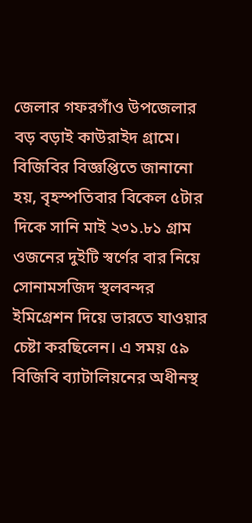জেলার গফরগাঁও উপজেলার বড় বড়াই কাউরাইদ গ্রামে।   বিজিবির বিজ্ঞপ্তিতে জানানো হয়, বৃহস্পতিবার বিকেল ৫টার দিকে সানি মাই ২৩১.৮১ গ্রাম ওজনের দুইটি স্বর্ণের বার নিয়ে সোনামসজিদ স্থলবন্দর ইমিগ্রেশন দিয়ে ভারতে যাওয়ার চেষ্টা করছিলেন। এ সময় ৫৯ বিজিবি ব্যাটালিয়নের অধীনস্থ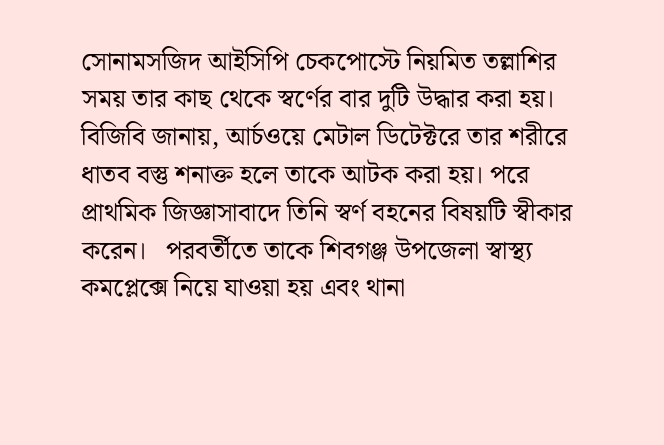সোনামসজিদ আইসিপি চেকপোস্টে নিয়মিত তল্লাশির সময় তার কাছ থেকে স্বর্ণের বার দুটি উদ্ধার করা হয়।   বিজিবি জানায়, আর্চওয়ে মেটাল ডিটেক্টরে তার শরীরে ধাতব বস্তু শনাক্ত হলে তাকে আটক করা হয়। পরে প্রাথমিক জিজ্ঞাসাবাদে তিনি স্বর্ণ বহনের বিষয়টি স্বীকার করেন।   পরবর্তীতে তাকে শিবগঞ্জ উপজেলা স্বাস্থ্য কমপ্লেক্সে নিয়ে যাওয়া হয় এবং থানা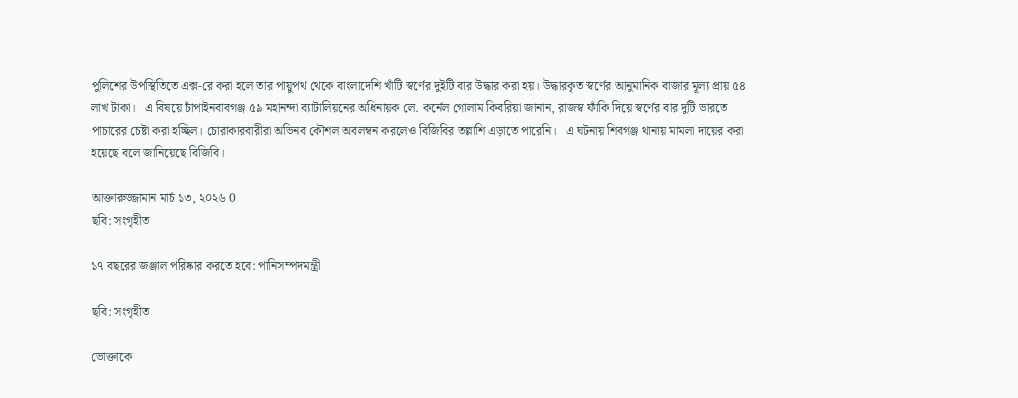পুলিশের উপস্থিতিতে এক্স-রে করা হলে তার পায়ুপথ থেকে বাংলাদেশি খাঁটি স্বর্ণের দুইটি বার উদ্ধার করা হয়। উদ্ধারকৃত স্বর্ণের আনুমানিক বাজার মূল্য প্রায় ৫৪ লাখ টাকা।   এ বিষয়ে চাঁপাইনবাবগঞ্জ ৫৯ মহানন্দা ব্যাটালিয়নের অধিনায়ক লে. কর্নেল গোলাম কিবরিয়া জানান, রাজস্ব ফাঁকি দিয়ে স্বর্ণের বার দুটি ভারতে পাচারের চেষ্টা করা হচ্ছিল। চোরাকারবারীরা অভিনব কৌশল অবলম্বন করলেও বিজিবির তল্লাশি এড়াতে পারেনি।   এ ঘটনায় শিবগঞ্জ থানায় মামলা দায়ের করা হয়েছে বলে জানিয়েছে বিজিবি।

আক্তারুজ্জামান মার্চ ১৩, ২০২৬ 0
ছবি: সংগৃহীত

১৭ বছরের জঞ্জাল পরিষ্কার করতে হবে: পানিসম্পদমন্ত্রী

ছবি: সংগৃহীত

ভোক্তাকে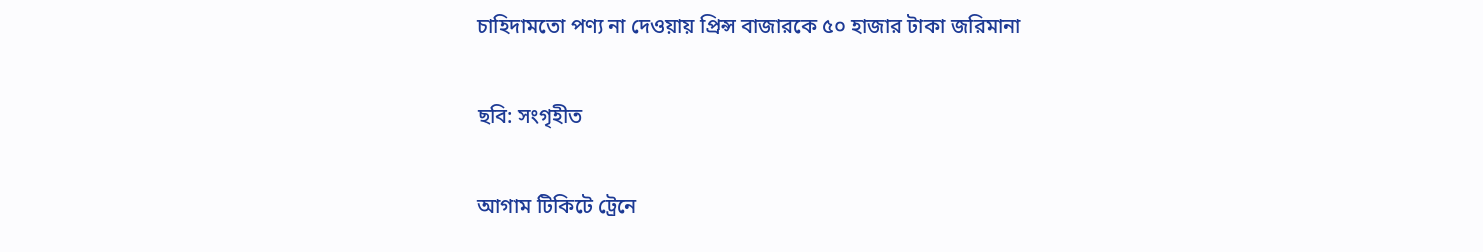চাহিদামতো পণ্য না দেওয়ায় প্রিন্স বাজারকে ৫০ হাজার টাকা জরিমানা

ছবি: সংগৃহীত

আগাম টিকিটে ট্রেনে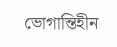ভোগান্তিহীন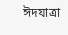ঈদযাত্রা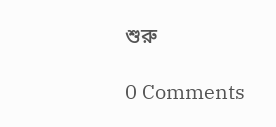শুরু

0 Comments